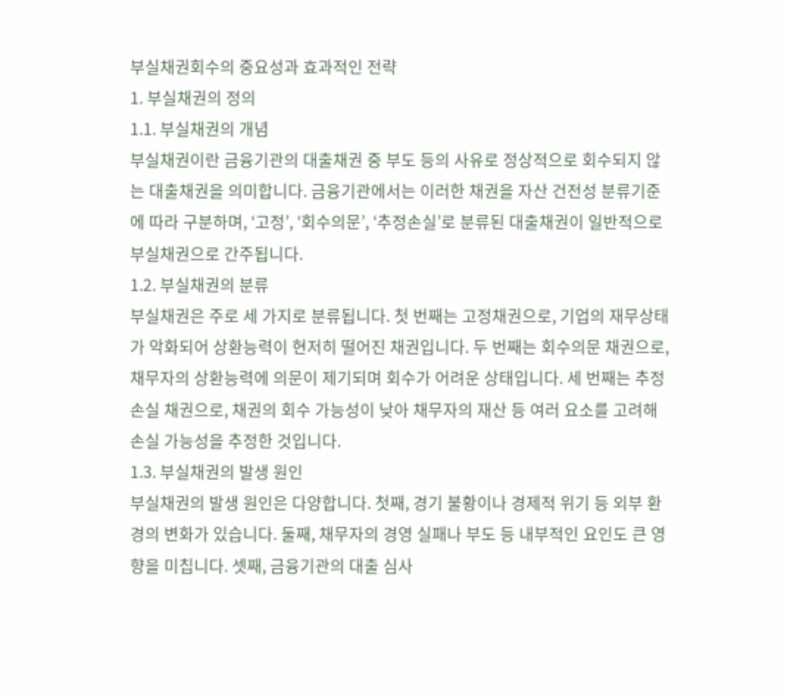부실채권회수의 중요성과 효과적인 전략
1. 부실채권의 정의
1.1. 부실채권의 개념
부실채권이란 금융기관의 대출채권 중 부도 등의 사유로 정상적으로 회수되지 않는 대출채권을 의미합니다. 금융기관에서는 이러한 채권을 자산 건전성 분류기준에 따라 구분하며, ‘고정’, ‘회수의문’, ‘추정손실’로 분류된 대출채권이 일반적으로 부실채권으로 간주됩니다.
1.2. 부실채권의 분류
부실채권은 주로 세 가지로 분류됩니다. 첫 번째는 고정채권으로, 기업의 재무상태가 악화되어 상환능력이 현저히 떨어진 채권입니다. 두 번째는 회수의문 채권으로, 채무자의 상환능력에 의문이 제기되며 회수가 어려운 상태입니다. 세 번째는 추정손실 채권으로, 채권의 회수 가능성이 낮아 채무자의 재산 등 여러 요소를 고려해 손실 가능성을 추정한 것입니다.
1.3. 부실채권의 발생 원인
부실채권의 발생 원인은 다양합니다. 첫째, 경기 불황이나 경제적 위기 등 외부 환경의 변화가 있습니다. 둘째, 채무자의 경영 실패나 부도 등 내부적인 요인도 큰 영향을 미칩니다. 셋째, 금융기관의 대출 심사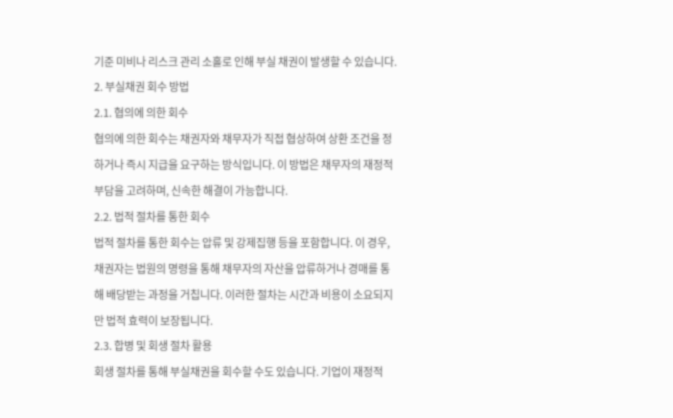기준 미비나 리스크 관리 소홀로 인해 부실 채권이 발생할 수 있습니다.
2. 부실채권 회수 방법
2.1. 협의에 의한 회수
협의에 의한 회수는 채권자와 채무자가 직접 협상하여 상환 조건을 정하거나 즉시 지급을 요구하는 방식입니다. 이 방법은 채무자의 재정적 부담을 고려하며, 신속한 해결이 가능합니다.
2.2. 법적 절차를 통한 회수
법적 절차를 통한 회수는 압류 및 강제집행 등을 포함합니다. 이 경우, 채권자는 법원의 명령을 통해 채무자의 자산을 압류하거나 경매를 통해 배당받는 과정을 거칩니다. 이러한 절차는 시간과 비용이 소요되지만 법적 효력이 보장됩니다.
2.3. 합병 및 회생 절차 활용
회생 절차를 통해 부실채권을 회수할 수도 있습니다. 기업이 재정적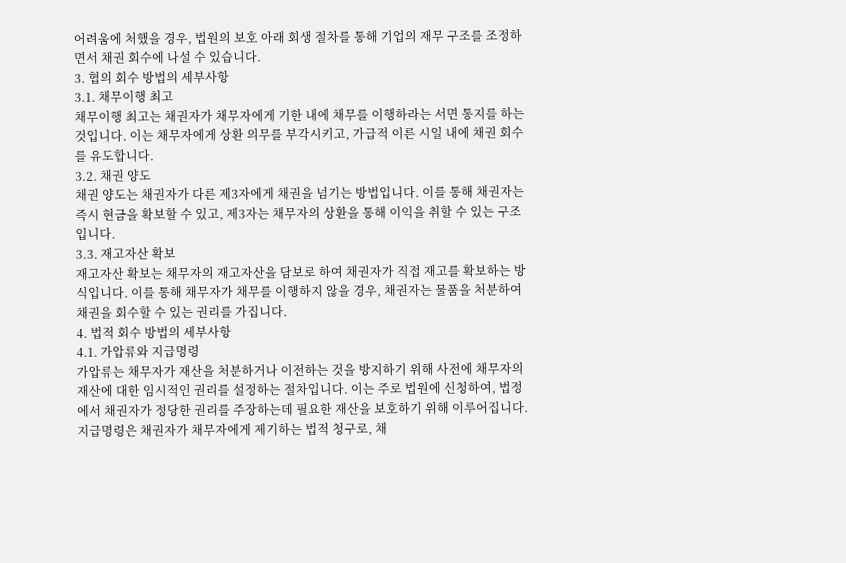어려움에 처했을 경우, 법원의 보호 아래 회생 절차를 통해 기업의 재무 구조를 조정하면서 채권 회수에 나설 수 있습니다.
3. 협의 회수 방법의 세부사항
3.1. 채무이행 최고
채무이행 최고는 채권자가 채무자에게 기한 내에 채무를 이행하라는 서면 통지를 하는 것입니다. 이는 채무자에게 상환 의무를 부각시키고, 가급적 이른 시일 내에 채권 회수를 유도합니다.
3.2. 채권 양도
채권 양도는 채권자가 다른 제3자에게 채권을 넘기는 방법입니다. 이를 통해 채권자는 즉시 현금을 확보할 수 있고, 제3자는 채무자의 상환을 통해 이익을 취할 수 있는 구조입니다.
3.3. 재고자산 확보
재고자산 확보는 채무자의 재고자산을 담보로 하여 채권자가 직접 재고를 확보하는 방식입니다. 이를 통해 채무자가 채무를 이행하지 않을 경우, 채권자는 물품을 처분하여 채권을 회수할 수 있는 권리를 가집니다.
4. 법적 회수 방법의 세부사항
4.1. 가압류와 지급명령
가압류는 채무자가 재산을 처분하거나 이전하는 것을 방지하기 위해 사전에 채무자의 재산에 대한 임시적인 권리를 설정하는 절차입니다. 이는 주로 법원에 신청하여, 법정에서 채권자가 정당한 권리를 주장하는데 필요한 재산을 보호하기 위해 이루어집니다. 지급명령은 채권자가 채무자에게 제기하는 법적 청구로, 채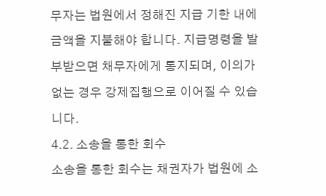무자는 법원에서 정해진 지급 기한 내에 금액을 지불해야 합니다. 지급명령을 발부받으면 채무자에게 통지되며, 이의가 없는 경우 강제집행으로 이어질 수 있습니다.
4.2. 소송을 통한 회수
소송을 통한 회수는 채권자가 법원에 소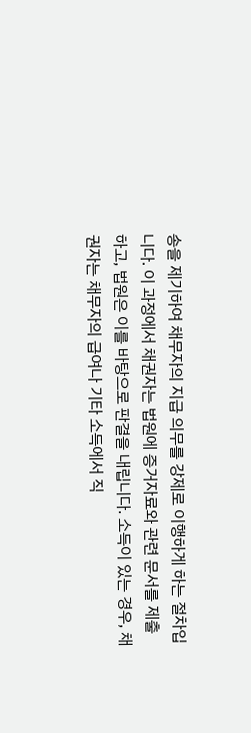송을 제기하여 채무자의 지급 의무를 강제로 이행하게 하는 절차입니다. 이 과정에서 채권자는 법원에 증거자료와 관련 문서를 제출하고, 법원은 이를 바탕으로 판결을 내립니다. 소득이 있는 경우, 채권자는 채무자의 급여나 기타 소득에서 직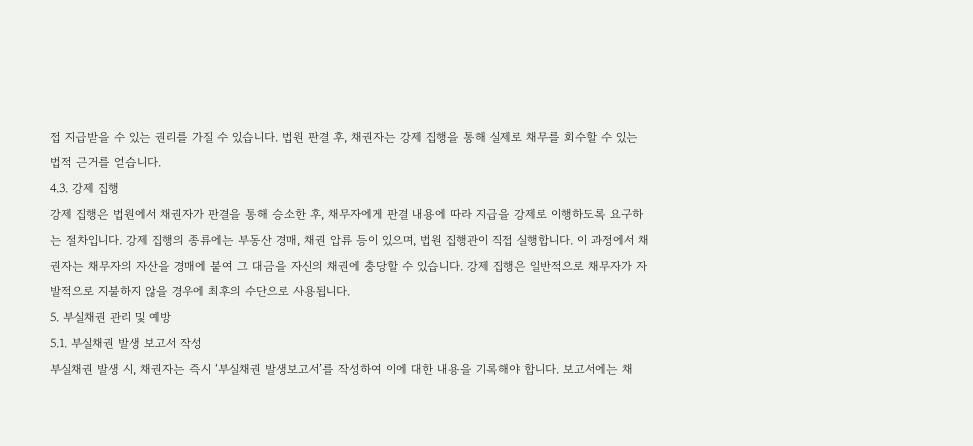접 지급받을 수 있는 권리를 가질 수 있습니다. 법원 판결 후, 채권자는 강제 집행을 통해 실제로 채무를 회수할 수 있는 법적 근거를 얻습니다.
4.3. 강제 집행
강제 집행은 법원에서 채권자가 판결을 통해 승소한 후, 채무자에게 판결 내용에 따라 지급을 강제로 이행하도록 요구하는 절차입니다. 강제 집행의 종류에는 부동산 경매, 채권 압류 등이 있으며, 법원 집행관이 직접 실행합니다. 이 과정에서 채권자는 채무자의 자산을 경매에 붙여 그 대금을 자신의 채권에 충당할 수 있습니다. 강제 집행은 일반적으로 채무자가 자발적으로 지불하지 않을 경우에 최후의 수단으로 사용됩니다.
5. 부실채권 관리 및 예방
5.1. 부실채권 발생 보고서 작성
부실채권 발생 시, 채권자는 즉시 ‘부실채권 발생보고서’를 작성하여 이에 대한 내용을 기록해야 합니다. 보고서에는 채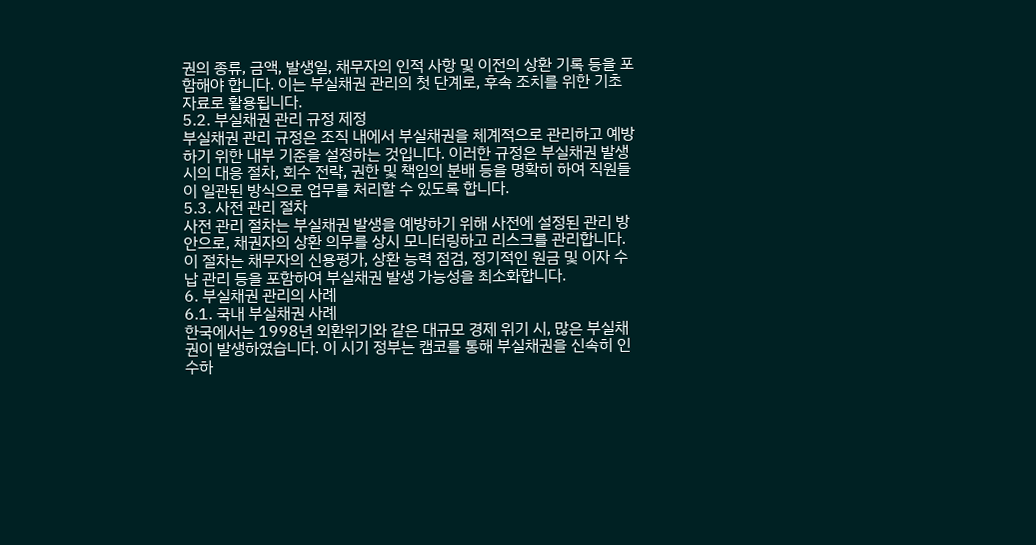권의 종류, 금액, 발생일, 채무자의 인적 사항 및 이전의 상환 기록 등을 포함해야 합니다. 이는 부실채권 관리의 첫 단계로, 후속 조치를 위한 기초 자료로 활용됩니다.
5.2. 부실채권 관리 규정 제정
부실채권 관리 규정은 조직 내에서 부실채권을 체계적으로 관리하고 예방하기 위한 내부 기준을 설정하는 것입니다. 이러한 규정은 부실채권 발생 시의 대응 절차, 회수 전략, 권한 및 책임의 분배 등을 명확히 하여 직원들이 일관된 방식으로 업무를 처리할 수 있도록 합니다.
5.3. 사전 관리 절차
사전 관리 절차는 부실채권 발생을 예방하기 위해 사전에 설정된 관리 방안으로, 채권자의 상환 의무를 상시 모니터링하고 리스크를 관리합니다. 이 절차는 채무자의 신용평가, 상환 능력 점검, 정기적인 원금 및 이자 수납 관리 등을 포함하여 부실채권 발생 가능성을 최소화합니다.
6. 부실채권 관리의 사례
6.1. 국내 부실채권 사례
한국에서는 1998년 외환위기와 같은 대규모 경제 위기 시, 많은 부실채권이 발생하였습니다. 이 시기 정부는 캠코를 통해 부실채권을 신속히 인수하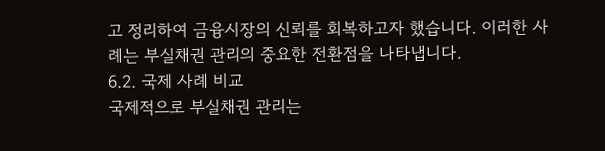고 정리하여 금융시장의 신뢰를 회복하고자 했습니다. 이러한 사례는 부실채권 관리의 중요한 전환점을 나타냅니다.
6.2. 국제 사례 비교
국제적으로 부실채권 관리는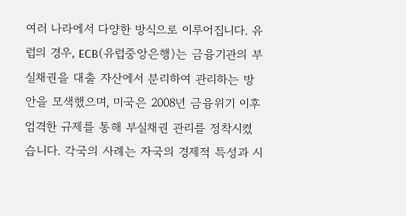여러 나라에서 다양한 방식으로 이루어집니다. 유럽의 경우, ECB(유럽중앙은행)는 금융기관의 부실채권을 대출 자산에서 분리하여 관리하는 방안을 모색했으며, 미국은 2008년 금융위기 이후 엄격한 규제를 통해 부실채권 관리를 정착시켰습니다. 각국의 사례는 자국의 경제적 특성과 시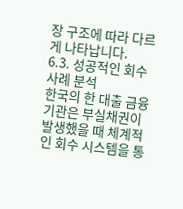장 구조에 따라 다르게 나타납니다.
6.3. 성공적인 회수 사례 분석
한국의 한 대출 금융기관은 부실채권이 발생했을 때 체계적인 회수 시스템을 통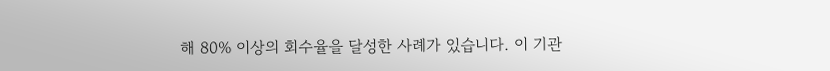해 80% 이상의 회수율을 달성한 사례가 있습니다. 이 기관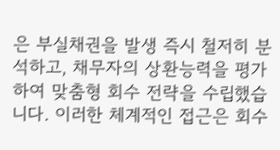은 부실채권을 발생 즉시 철저히 분석하고, 채무자의 상환능력을 평가하여 맞춤형 회수 전략을 수립했습니다. 이러한 체계적인 접근은 회수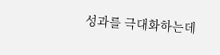성과를 극대화하는데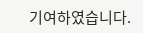기여하였습니다.